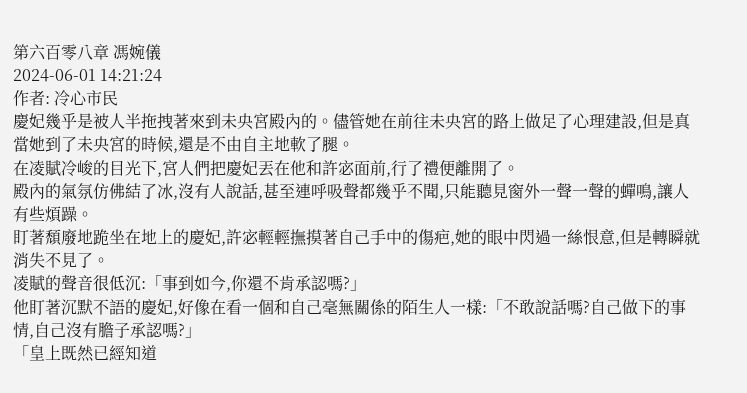第六百零八章 馮婉儀
2024-06-01 14:21:24
作者: 冷心市民
慶妃幾乎是被人半拖拽著來到未央宮殿內的。儘管她在前往未央宮的路上做足了心理建設,但是真當她到了未央宮的時候,還是不由自主地軟了腿。
在凌賦冷峻的目光下,宮人們把慶妃丟在他和許宓面前,行了禮便離開了。
殿內的氣氛仿佛結了冰,沒有人說話,甚至連呼吸聲都幾乎不聞,只能聽見窗外一聲一聲的蟬鳴,讓人有些煩躁。
盯著頹廢地跪坐在地上的慶妃,許宓輕輕撫摸著自己手中的傷疤,她的眼中閃過一絲恨意,但是轉瞬就消失不見了。
凌賦的聲音很低沉:「事到如今,你還不肯承認嗎?」
他盯著沉默不語的慶妃,好像在看一個和自己毫無關係的陌生人一樣:「不敢說話嗎?自己做下的事情,自己沒有膽子承認嗎?」
「皇上既然已經知道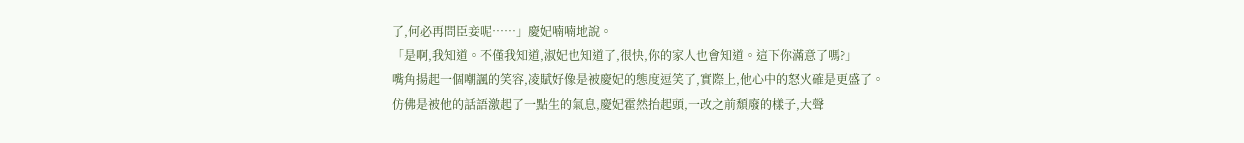了,何必再問臣妾呢……」慶妃喃喃地說。
「是啊,我知道。不僅我知道,淑妃也知道了,很快,你的家人也會知道。這下你滿意了嗎?」
嘴角揚起一個嘲諷的笑容,凌賦好像是被慶妃的態度逗笑了,實際上,他心中的怒火確是更盛了。
仿佛是被他的話語激起了一點生的氣息,慶妃霍然抬起頭,一改之前頹廢的樣子,大聲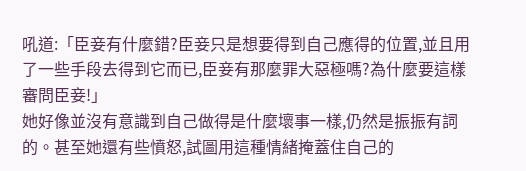吼道:「臣妾有什麼錯?臣妾只是想要得到自己應得的位置,並且用了一些手段去得到它而已,臣妾有那麼罪大惡極嗎?為什麼要這樣審問臣妾!」
她好像並沒有意識到自己做得是什麼壞事一樣,仍然是振振有詞的。甚至她還有些憤怒,試圖用這種情緒掩蓋住自己的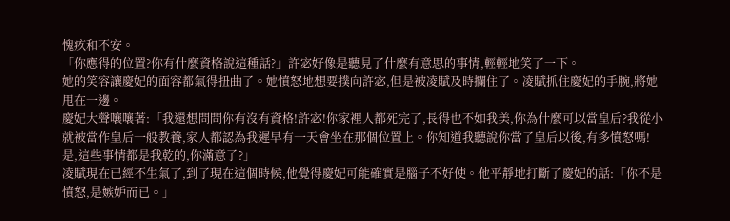愧疚和不安。
「你應得的位置?你有什麼資格說這種話?」許宓好像是聽見了什麼有意思的事情,輕輕地笑了一下。
她的笑容讓慶妃的面容都氣得扭曲了。她憤怒地想要撲向許宓,但是被凌賦及時攔住了。凌賦抓住慶妃的手腕,將她甩在一邊。
慶妃大聲嚷嚷著:「我還想問問你有沒有資格!許宓!你家裡人都死完了,長得也不如我美,你為什麼可以當皇后?我從小就被當作皇后一般教養,家人都認為我遲早有一天會坐在那個位置上。你知道我聽說你當了皇后以後,有多憤怒嗎!是,這些事情都是我乾的,你滿意了?」
凌賦現在已經不生氣了,到了現在這個時候,他覺得慶妃可能確實是腦子不好使。他平靜地打斷了慶妃的話:「你不是憤怒,是嫉妒而已。」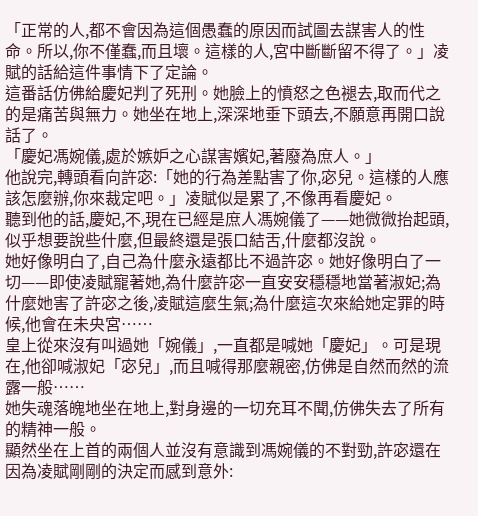「正常的人,都不會因為這個愚蠢的原因而試圖去謀害人的性命。所以,你不僅蠢,而且壞。這樣的人,宮中斷斷留不得了。」凌賦的話給這件事情下了定論。
這番話仿佛給慶妃判了死刑。她臉上的憤怒之色褪去,取而代之的是痛苦與無力。她坐在地上,深深地垂下頭去,不願意再開口說話了。
「慶妃馮婉儀,處於嫉妒之心謀害嬪妃,著廢為庶人。」
他說完,轉頭看向許宓:「她的行為差點害了你,宓兒。這樣的人應該怎麼辦,你來裁定吧。」凌賦似是累了,不像再看慶妃。
聽到他的話,慶妃,不,現在已經是庶人馮婉儀了——她微微抬起頭,似乎想要說些什麼,但最終還是張口結舌,什麼都沒說。
她好像明白了,自己為什麼永遠都比不過許宓。她好像明白了一切——即使凌賦寵著她,為什麼許宓一直安安穩穩地當著淑妃;為什麼她害了許宓之後,凌賦這麼生氣;為什麼這次來給她定罪的時候,他會在未央宮……
皇上從來沒有叫過她「婉儀」,一直都是喊她「慶妃」。可是現在,他卻喊淑妃「宓兒」,而且喊得那麼親密,仿佛是自然而然的流露一般……
她失魂落魄地坐在地上,對身邊的一切充耳不聞,仿佛失去了所有的精神一般。
顯然坐在上首的兩個人並沒有意識到馮婉儀的不對勁,許宓還在因為凌賦剛剛的決定而感到意外: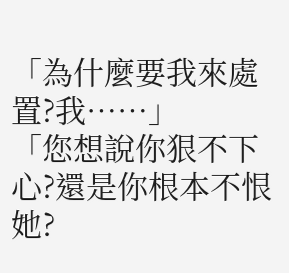「為什麼要我來處置?我……」
「您想說你狠不下心?還是你根本不恨她?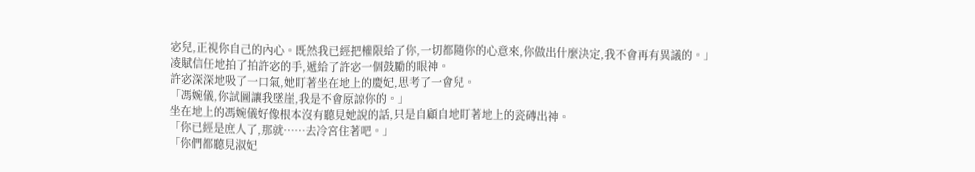宓兒,正視你自己的內心。既然我已經把權限給了你,一切都隨你的心意來,你做出什麼決定,我不會再有異議的。」
凌賦信任地拍了拍許宓的手,遞給了許宓一個鼓勵的眼神。
許宓深深地吸了一口氣,她盯著坐在地上的慶妃,思考了一會兒。
「馮婉儀,你試圖讓我墜崖,我是不會原諒你的。」
坐在地上的馮婉儀好像根本沒有聽見她說的話,只是自顧自地盯著地上的瓷磚出神。
「你已經是庶人了,那就……去冷宮住著吧。」
「你們都聽見淑妃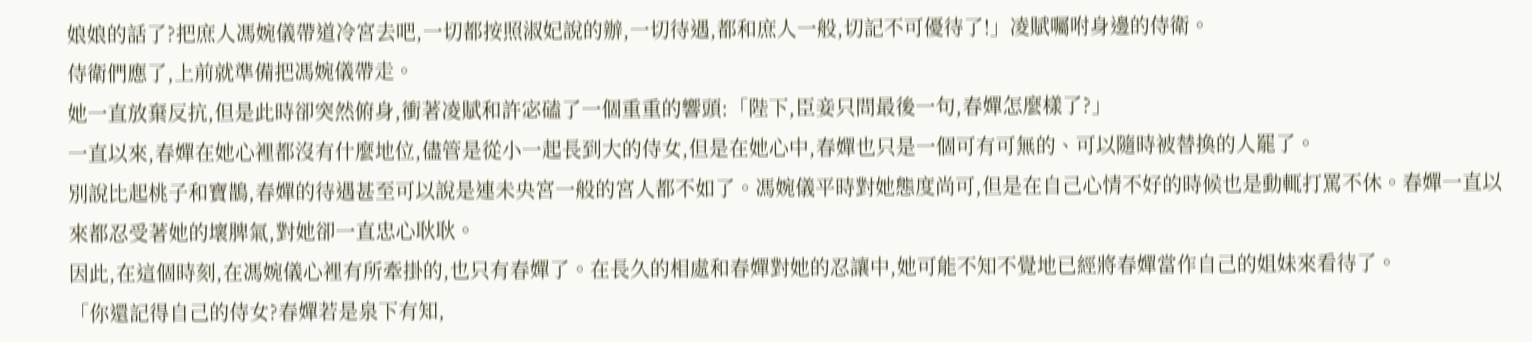娘娘的話了?把庶人馮婉儀帶道冷宮去吧,一切都按照淑妃說的辦,一切待遇,都和庶人一般,切記不可優待了!」凌賦囑咐身邊的侍衛。
侍衛們應了,上前就準備把馮婉儀帶走。
她一直放棄反抗,但是此時卻突然俯身,衝著凌賦和許宓磕了一個重重的響頭:「陛下,臣妾只問最後一句,春嬋怎麼樣了?」
一直以來,春嬋在她心裡都沒有什麼地位,儘管是從小一起長到大的侍女,但是在她心中,春嬋也只是一個可有可無的、可以隨時被替換的人罷了。
別說比起桃子和寶鵲,春嬋的待遇甚至可以說是連未央宮一般的宮人都不如了。馮婉儀平時對她態度尚可,但是在自己心情不好的時候也是動輒打罵不休。春嬋一直以來都忍受著她的壞脾氣,對她卻一直忠心耿耿。
因此,在這個時刻,在馮婉儀心裡有所牽掛的,也只有春嬋了。在長久的相處和春嬋對她的忍讓中,她可能不知不覺地已經將春嬋當作自己的姐妹來看待了。
「你還記得自己的侍女?春嬋若是泉下有知,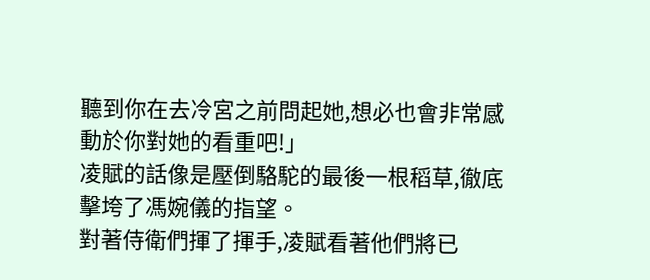聽到你在去冷宮之前問起她,想必也會非常感動於你對她的看重吧!」
凌賦的話像是壓倒駱駝的最後一根稻草,徹底擊垮了馮婉儀的指望。
對著侍衛們揮了揮手,凌賦看著他們將已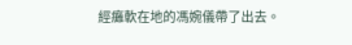經癱軟在地的馮婉儀帶了出去。